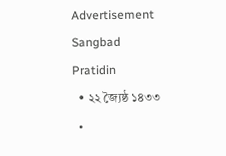Advertisement
Sangbad Pratidin
  • ২২ জ্যৈষ্ঠ ১৪৩৩
  •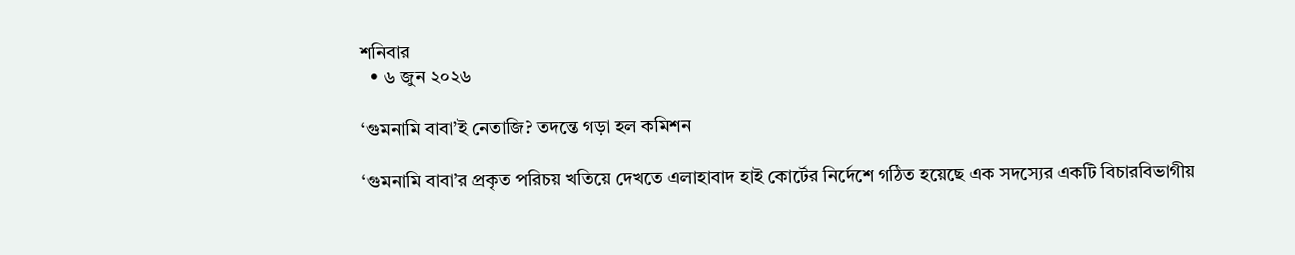শনিবার
  • ৬ জুন ২০২৬

‘গুমনামি বাবা’ই নেতাজি? তদন্তে গড়া হল কমিশন

‘গুমনামি বাবা’র প্রকৃত পরিচয় খতিয়ে দেখতে এলাহাবাদ হাই কোর্টের নির্দেশে গঠিত হয়েছে এক সদস্যের একটি বিচারবিভাগীয়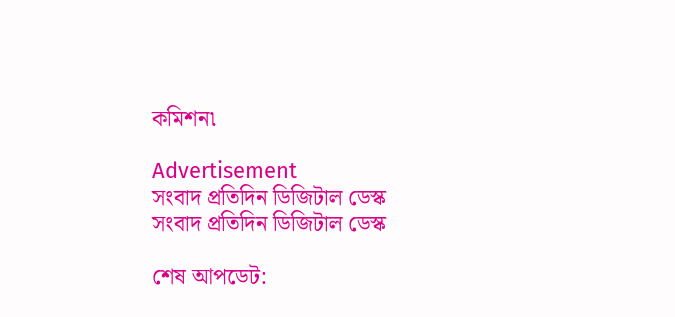কমিশন৷

Advertisement
সংবাদ প্রতিদিন ডিজিটাল ডেস্ক
সংবাদ প্রতিদিন ডিজিটাল ডেস্ক

শেষ আপডেট: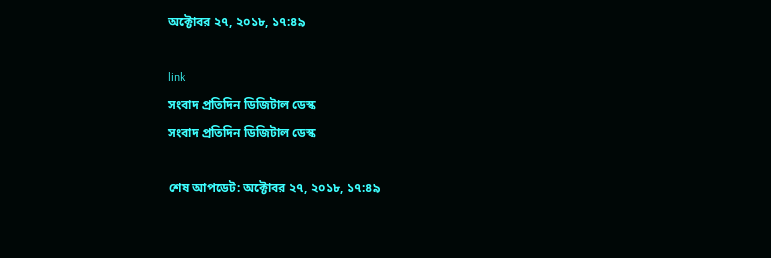অক্টোবর ২৭, ২০১৮, ১৭:৪৯

link
সংবাদ প্রতিদিন ডিজিটাল ডেস্ক
সংবাদ প্রতিদিন ডিজিটাল ডেস্ক

শেষ আপডেট: অক্টোবর ২৭, ২০১৮, ১৭:৪৯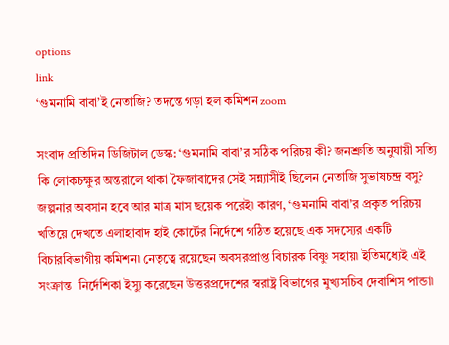options
link
‘গুমনামি বাবা’ই নেতাজি? তদন্তে গড়া হল কমিশন zoom

সংবাদ প্রতিদিন ডিজিটাল ডেস্ক: ‘গুমনামি বাবা’র সঠিক পরিচয় কী? জনশ্রুতি অনুযায়ী সত্যি কি লোকচক্ষুর অন্তরালে থাকা ফৈজাবাদের সেই সন্ন্যাসীই ছিলেন নেতাজি সুভাষচন্দ্র বসু? জল্পনার অবসান হবে আর মাত্র মাস ছয়েক পরেই৷ কারণ, ‘গুমনামি বাবা’র প্রকৃত পরিচয় খতিয়ে দেখতে এলাহাবাদ হাই কোর্টের নির্দেশে গঠিত হয়েছে এক সদস্যের একটি বিচারবিভাগীয় কমিশন৷ নেতৃত্বে রয়েছেন অবসরপ্রাপ্ত বিচারক বিষ্ণু সহায়৷ ইতিমধ্যেই এই সংক্রান্ত  নির্দেশিকা ইস্যু করেছেন উত্তরপ্রদেশের স্বরাষ্ট্র বিভাগের মুখ্যসচিব দেবাশিস পান্ডা৷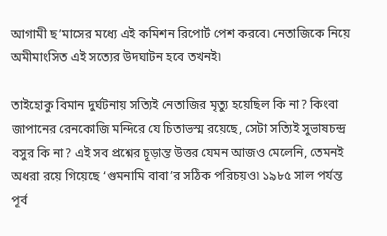আগামী ছ’মাসের মধ্যে এই কমিশন রিপোর্ট পেশ করবে৷ নেতাজিকে নিয়ে অমীমাংসিত এই সত্যের উদঘাটন হবে তখনই৷

তাইহোকু বিমান দুর্ঘটনায় সত্যিই নেতাজির মৃত্যু হয়েছিল কি না? কিংবা জাপানের রেনকোজি মন্দিরে যে চিতাভস্ম রয়েছে, সেটা সত্যিই সুভাষচন্দ্র বসুর কি না? এই সব প্রশ্নের চূড়ান্ত উত্তর যেমন আজও মেলেনি, তেমনই অধরা রয়ে গিয়েছে ‘গুমনামি বাবা’র সঠিক পরিচয়ও৷ ১৯৮৫ সাল পর্যন্ত পূর্ব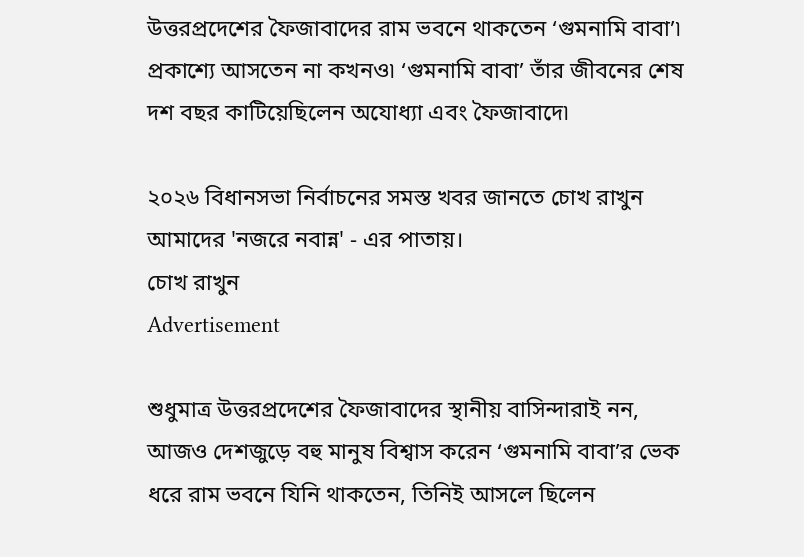উত্তরপ্রদেশের ফৈজাবাদের রাম ভবনে থাকতেন ‘গুমনামি বাবা’৷ প্রকাশ্যে আসতেন না কখনও৷ ‘গুমনামি বাবা’ তাঁর জীবনের শেষ দশ বছর কাটিয়েছিলেন অযোধ্যা এবং ফৈজাবাদে৷

২০২৬ বিধানসভা নির্বাচনের সমস্ত খবর জানতে চোখ রাখুন আমাদের 'নজরে নবান্ন' - এর পাতায়।
চোখ রাখুন
Advertisement

শুধুমাত্র উত্তরপ্রদেশের ফৈজাবাদের স্থানীয় বাসিন্দারাই নন, আজও দেশজুড়ে বহু মানুষ বিশ্বাস করেন ‘গুমনামি বাবা’র ভেক ধরে রাম ভবনে যিনি থাকতেন, তিনিই আসলে ছিলেন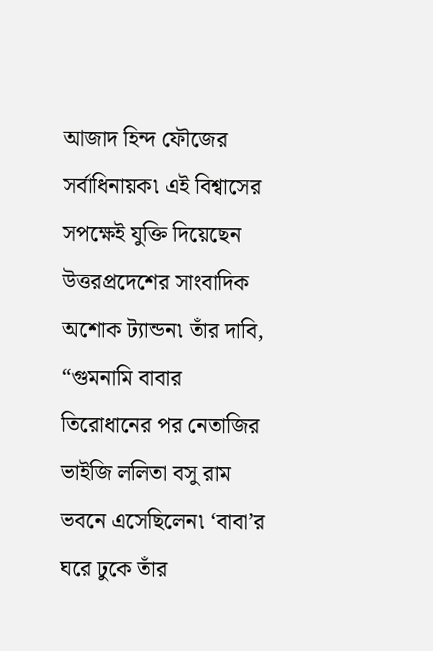আজাদ হিন্দ ফৌজের সর্বাধিনায়ক৷ এই বিশ্বাসের সপক্ষেই যুক্তি দিয়েছেন উত্তরপ্রদেশের সাংবাদিক অশোক ট্যান্ডন৷ তাঁর দাবি, “গুমনামি বাবার তিরোধানের পর নেতাজির ভাইজি ললিতা বসু রাম ভবনে এসেছিলেন৷ ‘বাবা’র ঘরে ঢুকে তাঁর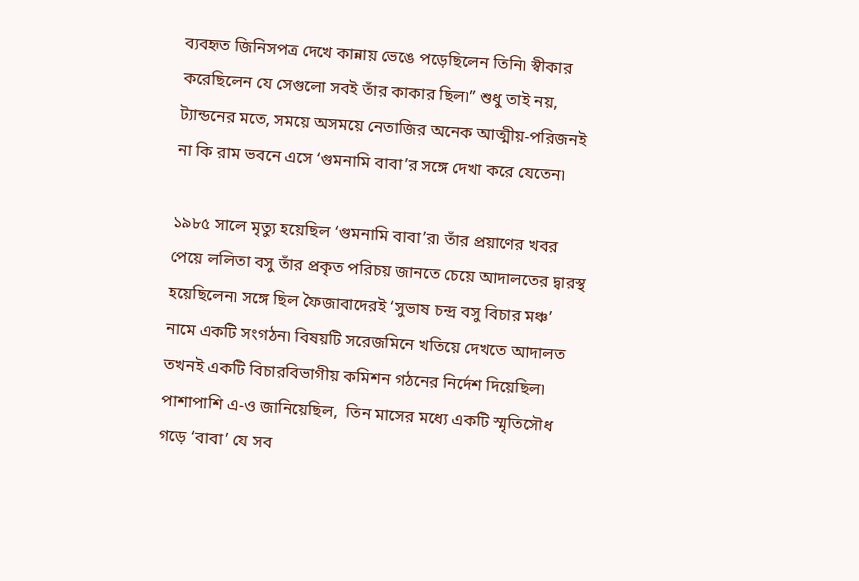ব্যবহৃত জিনিসপত্র দেখে কান্নায় ভেঙে পড়েছিলেন তিনি৷ স্বীকার করেছিলেন যে সেগুলো সবই তাঁর কাকার ছিল৷” শুধু তাই নয়, ট্যান্ডনের মতে, সময়ে অসময়ে নেতাজির অনেক আত্মীয়-পরিজনই না কি রাম ভবনে এসে ‘গুমনামি বাবা’র সঙ্গে দেখা করে যেতেন৷

১৯৮৫ সালে মৃত্যু হয়েছিল ‘গুমনামি বাবা’র৷ তাঁর প্রয়াণের খবর পেয়ে ললিতা বসু তাঁর প্রকৃত পরিচয় জানতে চেয়ে আদালতের দ্বারস্থ হয়েছিলেন৷ সঙ্গে ছিল ফৈজাবাদেরই ‘সুভাষ চন্দ্র বসু বিচার মঞ্চ’ নামে একটি সংগঠন৷ বিষয়টি সরেজমিনে খতিয়ে দেখতে আদালত তখনই একটি বিচারবিভাগীয় কমিশন গঠনের নির্দেশ দিয়েছিল৷ পাশাপাশি এ-ও জানিয়েছিল,  তিন মাসের মধ্যে একটি স্মৃতিসৌধ গড়ে ‘বাবা’ যে সব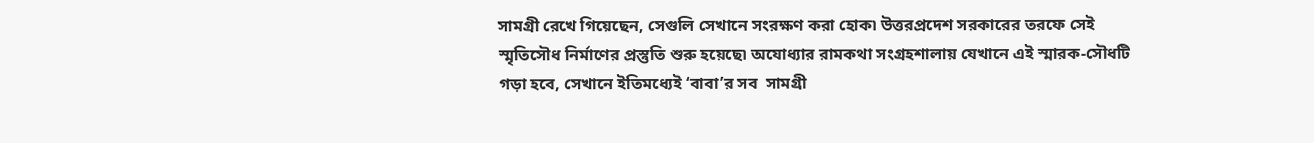সামগ্রী রেখে গিয়েছেন, সেগুলি সেখানে সংরক্ষণ করা হোক৷ উত্তরপ্রদেশ সরকারের তরফে সেই স্মৃতিসৌধ নির্মাণের প্রস্তুতি শুরু হয়েছে৷ অযোধ্যার রামকথা সংগ্রহশালায় যেখানে এই স্মারক-সৌধটি গড়া হবে, সেখানে ইতিমধ্যেই ‘বাবা’র সব  সামগ্রী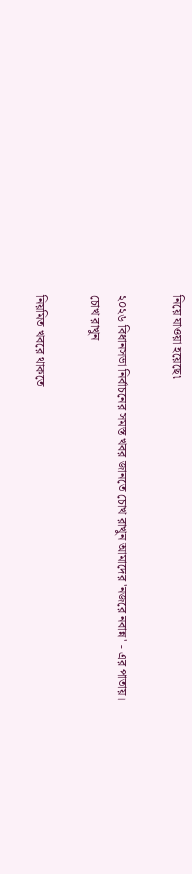নিয়ে যাওয়া হয়েছে৷

২০২৬ বিধানসভা নির্বাচনের সমস্ত খবর জানতে চোখ রাখুন আমাদের 'নজরে নবান্ন' - এর পাতায়।
চোখ রাখুন

নিয়মিত খবরে থাকতে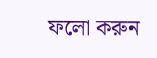ফলো করুন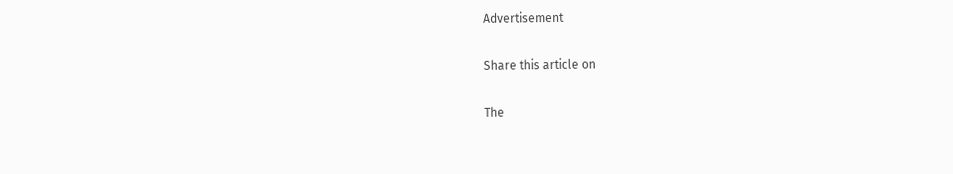Advertisement

Share this article on

The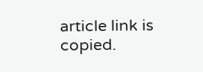article link is copied.